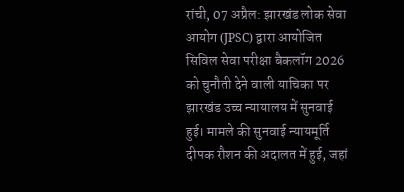रांची, 07 अप्रैल: झारखंड लोक सेवा आयोग (JPSC) द्वारा आयोजित सिविल सेवा परीक्षा बैकलॉग 2026 को चुनौती देने वाली याचिका पर झारखंड उच्च न्यायालय में सुनवाई हुई। मामले की सुनवाई न्यायमूर्ति दीपक रौशन की अदालत में हुई, जहां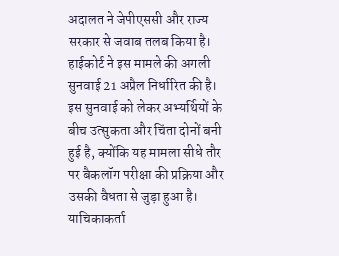अदालत ने जेपीएससी और राज्य सरकार से जवाब तलब किया है।
हाईकोर्ट ने इस मामले की अगली सुनवाई 21 अप्रैल निर्धारित की है। इस सुनवाई को लेकर अभ्यर्थियों के बीच उत्सुकता और चिंता दोनों बनी हुई है, क्योंकि यह मामला सीधे तौर पर बैकलॉग परीक्षा की प्रक्रिया और उसकी वैधता से जुड़ा हुआ है।
याचिकाकर्ता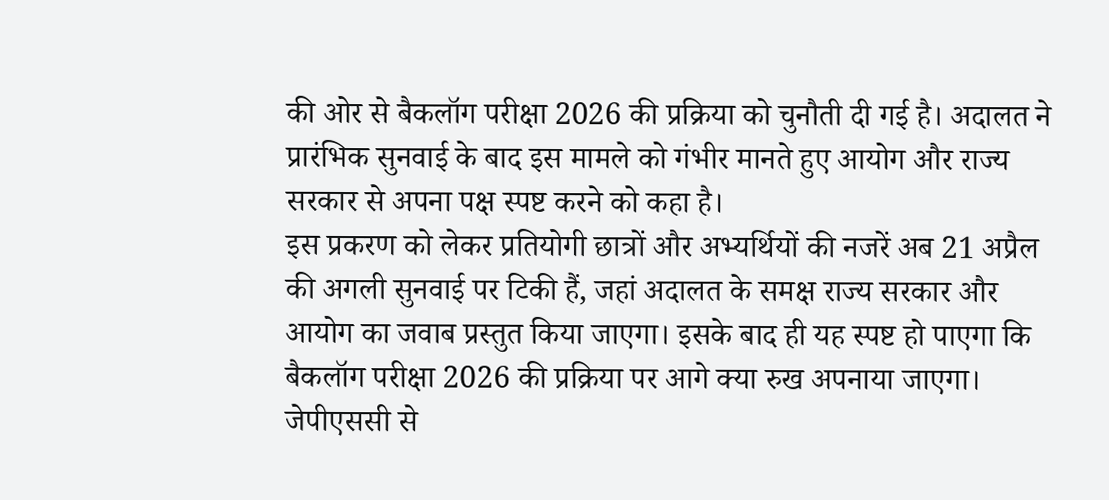की ओर से बैकलॉग परीक्षा 2026 की प्रक्रिया को चुनौती दी गई है। अदालत ने प्रारंभिक सुनवाई के बाद इस मामले को गंभीर मानते हुए आयोग और राज्य सरकार से अपना पक्ष स्पष्ट करने को कहा है।
इस प्रकरण को लेकर प्रतियोगी छात्रों और अभ्यर्थियों की नजरें अब 21 अप्रैल की अगली सुनवाई पर टिकी हैं, जहां अदालत के समक्ष राज्य सरकार और आयोग का जवाब प्रस्तुत किया जाएगा। इसके बाद ही यह स्पष्ट हो पाएगा कि बैकलॉग परीक्षा 2026 की प्रक्रिया पर आगे क्या रुख अपनाया जाएगा।
जेपीएससी से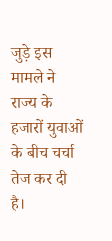जुड़े इस मामले ने राज्य के हजारों युवाओं के बीच चर्चा तेज कर दी है।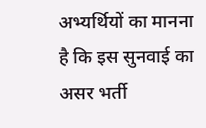अभ्यर्थियों का मानना है कि इस सुनवाई का असर भर्ती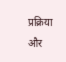प्रक्रिया और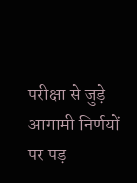परीक्षा से जुड़े आगामी निर्णयों पर पड़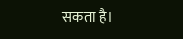सकता है।